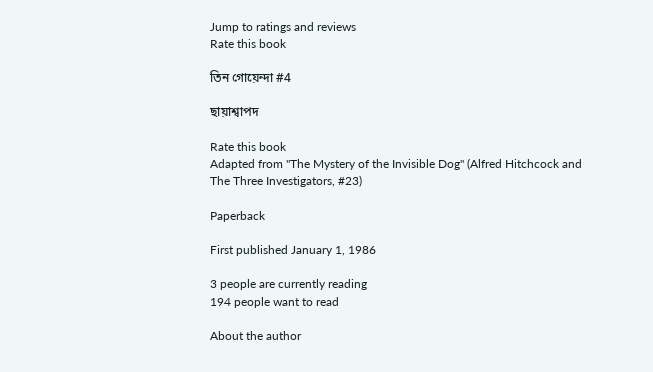Jump to ratings and reviews
Rate this book

তিন গোয়েন্দা #4

ছায়াশ্বাপদ

Rate this book
Adapted from "The Mystery of the Invisible Dog" (Alfred Hitchcock and The Three Investigators, #23)

Paperback

First published January 1, 1986

3 people are currently reading
194 people want to read

About the author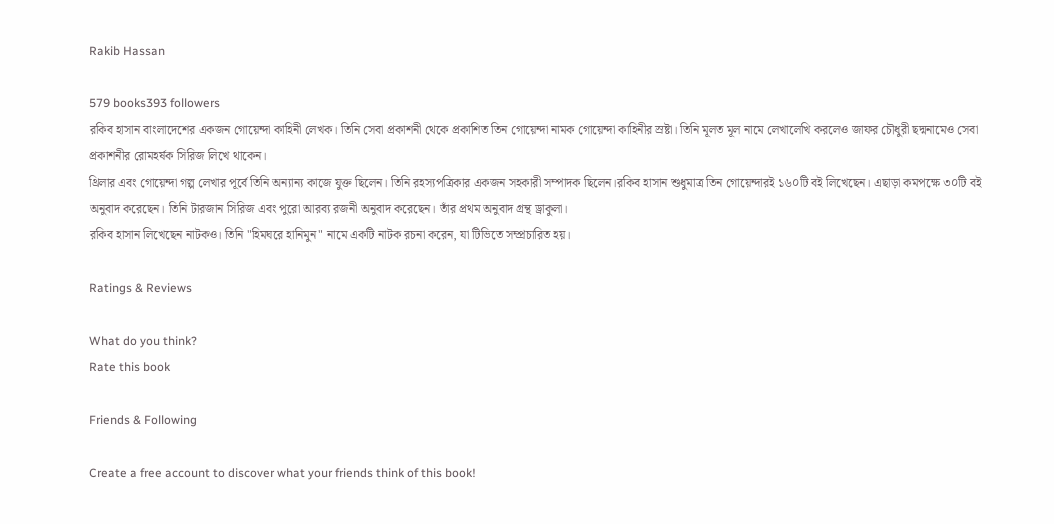Rakib Hassan

579 books393 followers
রকিব হাসান বাংলাদেশের একজন গোয়েন্দা কাহিনী লেখক। তিনি সেবা প্রকাশনী থেকে প্রকাশিত তিন গোয়েন্দা নামক গোয়েন্দা কাহিনীর স্রষ্টা। তিনি মূলত মূল নামে লেখালেখি করলেও জাফর চৌধুরী ছদ্মনামেও সেবা প্রকাশনীর রোমহর্ষক সিরিজ লিখে থাকেন।
থ্রিলার এবং গোয়েন্দা গল্প লেখার পূর্বে তিনি অন্যান্য কাজে যুক্ত ছিলেন। তিনি রহস্যপত্রিকার একজন সহকারী সম্পাদক ছিলেন।রকিব হাসান শুধুমাত্র তিন গোয়েন্দারই ১৬০টি বই লিখেছেন। এছাড়া কমপক্ষে ৩০টি বই অনুবাদ করেছেন। তিনি টারজান সিরিজ এবং পুরো আরব্য রজনী অনুবাদ করেছেন। তাঁর প্রথম অনুবাদ গ্রন্থ ড্রাকুলা।
রকিব হাসান লিখেছেন নাটকও। তিনি "হিমঘরে হানিমুন" নামে একটি নাটক রচনা করেন, যা টিভিতে সম্প্রচারিত হয়।

Ratings & Reviews

What do you think?
Rate this book

Friends & Following

Create a free account to discover what your friends think of this book!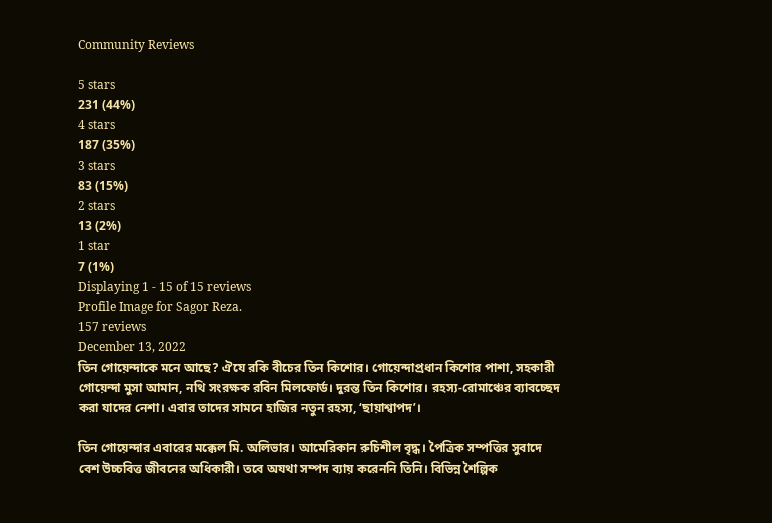Community Reviews

5 stars
231 (44%)
4 stars
187 (35%)
3 stars
83 (15%)
2 stars
13 (2%)
1 star
7 (1%)
Displaying 1 - 15 of 15 reviews
Profile Image for Sagor Reza.
157 reviews
December 13, 2022
তিন গোয়েন্দাকে মনে আছে? ঐযে রকি বীচের তিন কিশোর। গোয়েন্দাপ্রধান কিশোর পাশা, সহকারী গোয়েন্দা মুসা আমান, নথি সংরক্ষক রবিন মিলফোর্ড। দুরন্ত তিন কিশোর। রহস্য-রোমাঞ্চের ব্যাবচ্ছেদ করা যাদের নেশা। এবার তাদের সামনে হাজির নতুন রহস্য, ‘ছায়াশ্বাপদ’।

তিন গোয়েন্দার এবারের মক্কেল মি. অলিভার। আমেরিকান রুচিশীল বৃদ্ধ। পৈত্রিক সম্পত্তির সুবাদে বেশ উচ্চবিত্ত জীবনের অধিকারী। তবে অযথা সম্পদ ব্যায় করেননি তিনি। বিভিন্ন শৈল্পিক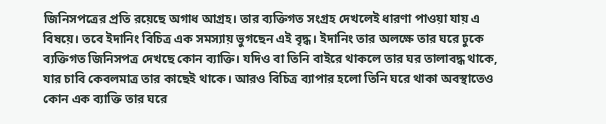জিনিসপত্রের প্রতি রয়েছে অগাধ আগ্রহ। তার ব্যক্তিগত সংগ্রহ দেখলেই ধারণা পাওয়া যায় এ বিষয়ে। তবে ইদানিং বিচিত্র এক সমস্যায় ভুগছেন এই বৃদ্ধ। ইদানিং তার অলক্ষে তার ঘরে ঢুকে ব্যক্তিগত জিনিসপত্র দেখছে কোন ব্যাক্তি। যদিও বা তিনি বাইরে থাকলে তার ঘর তালাবদ্ধ থাকে, যার চাবি কেবলমাত্র তার কাছেই থাকে। আরও বিচিত্র ব্যাপার হলো তিনি ঘরে থাকা অবস্থাতেও কোন এক ব্যাক্তি তার ঘরে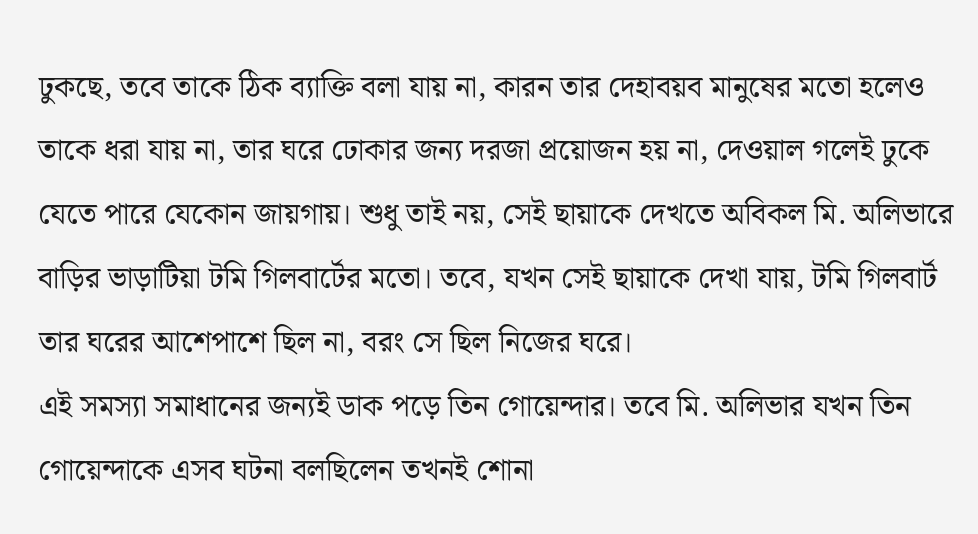ঢুকছে, তবে তাকে ঠিক ব্যাক্তি বলা যায় না, কারন তার দেহাবয়ব মানুষের মতো হলেও তাকে ধরা যায় না, তার ঘরে ঢোকার জন্য দরজা প্রয়োজন হয় না, দেওয়াল গলেই ঢুকে যেতে পারে যেকোন জায়গায়। শুধু তাই নয়, সেই ছায়াকে দেখতে অবিকল মি. অলিভারে বাড়ির ভাড়াটিয়া টমি গিলবার্টের মতো। তবে, যখন সেই ছায়াকে দেখা যায়, টমি গিলবার্ট তার ঘরের আশেপাশে ছিল না, বরং সে ছিল নিজের ঘরে।
এই সমস্যা সমাধানের জন্যই ডাক পড়ে তিন গোয়েন্দার। তবে মি. অলিভার যখন তিন গোয়েন্দাকে এসব ঘটনা বলছিলেন তখনই শোনা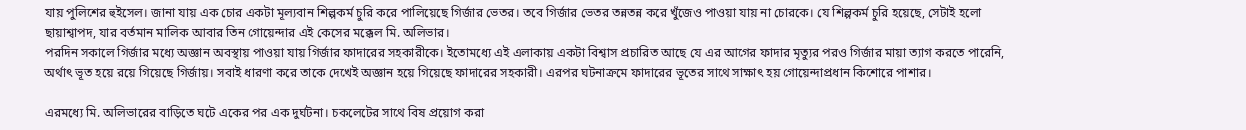যায় পুলিশের হুইসেল। জানা যায় এক চোর একটা মূল্যবান শিল্পকর্ম চুরি করে পালিয়েছে গির্জার ভেতর। তবে গির্জার ভেতর তন্নতন্ন করে খুঁজেও পাওয়া যায় না চোরকে। যে শিল্পকর্ম চুরি হয়েছে, সেটাই হলো ছায়াশ্বাপদ, যার বর্তমান মালিক আবার তিন গোয়েন্দার এই কেসের মক্কেল মি. অলিভার।
পরদিন সকালে গির্জার মধ্যে অজ্ঞান অবস্থায় পাওয়া যায় গির্জার ফাদারের সহকারীকে। ইতোমধ্যে এই এলাকায় একটা বিশ্বাস প্রচারিত আছে যে এর আগের ফাদার মৃত্যুর পরও গির্জার মায়া ত্যাগ করতে পারেনি, অর্থাৎ ভূত হয়ে রয়ে গিয়েছে গির্জায়। সবাই ধারণা করে তাকে দেখেই অজ্ঞান হয়ে গিয়েছে ফাদারের সহকারী। এরপর ঘটনাক্রমে ফাদারের ভূতের সাথে সাক্ষাৎ হয় গোয়েন্দাপ্রধান কিশোরে পাশার।

এরমধ্যে মি. অলিভারের বাড়িতে ঘটে একের পর এক দুর্ঘটনা। চকলেটের সাথে বিষ প্রয়োগ করা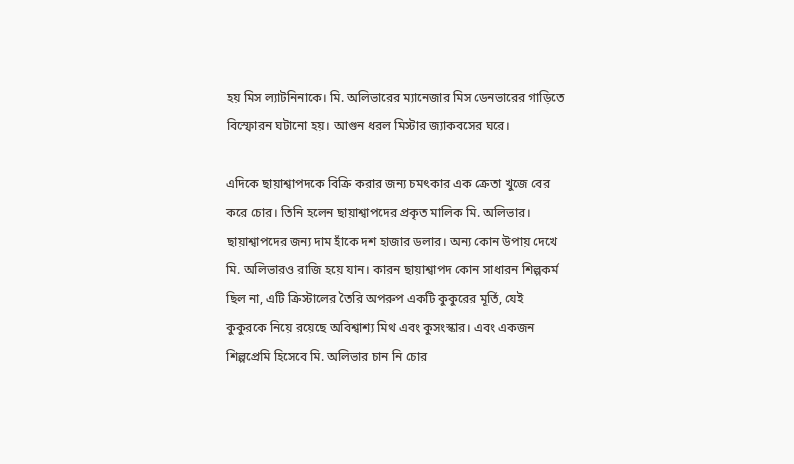হয় মিস ল্যাটনিনাকে। মি. অলিভারের ম্যানেজার মিস ডেনভারের গাড়িতে বিস্ফোরন ঘটানো হয়। আগুন ধরল মিস্টার জ্যাকবসের ঘরে।

এদিকে ছায়াশ্বাপদকে বিক্রি করার জন্য চমৎকার এক ক্রেতা খুজে বের করে চোর। তিনি হলেন ছায়াশ্বাপদের প্রকৃত মালিক মি. অলিভার। ছায়াশ্বাপদের জন্য দাম হাঁকে দশ হাজার ডলার। অন্য কোন উপায় দেখে মি. অলিভারও রাজি হয়ে যান। কারন ছায়াশ্বাপদ কোন সাধারন শিল্পকর্ম ছিল না, এটি ক্রিস্টালের তৈরি অপরুপ একটি কুকুরের মূর্তি, যেই কুকুরকে নিয়ে রয়েছে অবিশ্বাশ্য মিথ এবং কুসংস্কার। এবং একজন শিল্পপ্রেমি হিসেবে মি. অলিভার চান নি চোর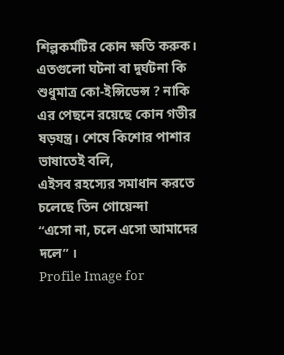শিল্পকর্মটির কোন ক্ষতি করুক।
এতগুলো ঘটনা বা দুর্ঘটনা কি শুধুমাত্র কো-ইন্সিডেন্স ? নাকি এর পেছনে রয়েছে কোন গভীর ষড়যন্ত্র। শেষে কিশোর পাশার ভাষাতেই বলি,
এইসব রহস্যের সমাধান করতে চলেছে তিন গোয়েন্দা
“এসো না, চলে এসো আমাদের দলে” ।
Profile Image for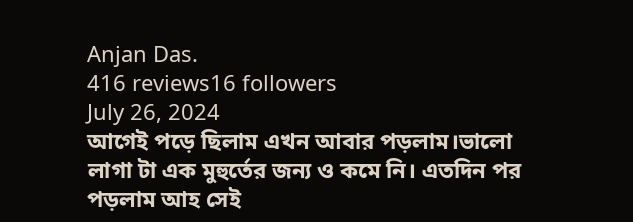Anjan Das.
416 reviews16 followers
July 26, 2024
আগেই পড়ে ছিলাম এখন আবার পড়লাম।ভালো লাগা টা এক মুহুর্তের জন্য ও কমে নি। এতদিন পর পড়লাম আহ সেই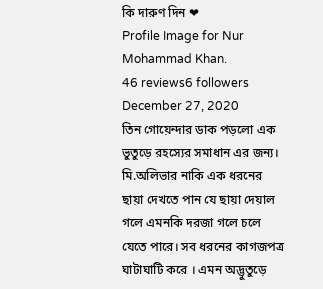কি দারুণ দিন ❤
Profile Image for Nur Mohammad Khan.
46 reviews6 followers
December 27, 2020
তিন গোয়েন্দার ডাক পড়লো এক ভুতুড়ে রহস্যের সমাধান এর জন্য। মি.অলিভার নাকি এক ধরনের ছায়া দেখতে পান যে ছায়া দেয়াল গলে এমনকি দরজা গলে চলে যেতে পারে। সব ধরনের কাগজপত্র ঘাটাঘাটি করে । এমন অদ্ভুতুড়ে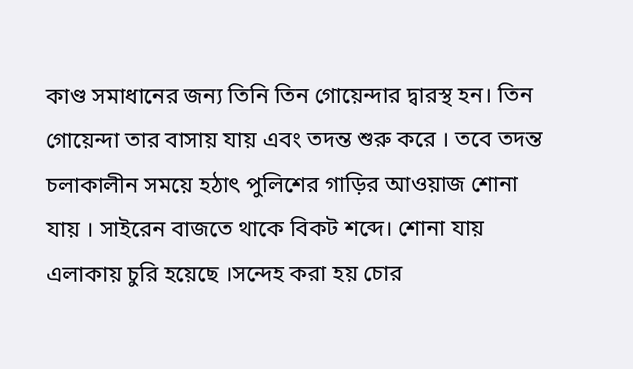কাণ্ড সমাধানের জন্য তিনি তিন গোয়েন্দার দ্বারস্থ হন। তিন গোয়েন্দা তার বাসায় যায় এবং তদন্ত শুরু করে । তবে তদন্ত চলাকালীন সময়ে হঠাৎ পুলিশের গাড়ির আওয়াজ শোনা যায় । সাইরেন বাজতে থাকে বিকট শব্দে। শোনা যায় এলাকায় চুরি হয়েছে ।সন্দেহ করা হয় চোর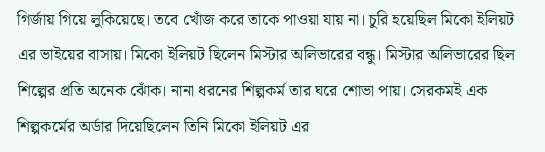গির্জায় গিয়ে লুকিয়েছে। তবে খোঁজ করে তাকে পাওয়া যায় না। চুরি হয়েছিল মিকো ইলিয়ট এর ভাইয়ের বাসায়। মিকো ইলিয়ট ছিলেন মিস্টার অলিভারের বন্ধু। মিস্টার অলিভারের ছিল শিল্পের প্রতি অনেক ঝোঁক। নানা ধরনের শিল্পকর্ম তার ঘরে শোভা পায়। সেরকমই এক শিল্পকর্মের অর্ডার দিয়েছিলেন তিনি মিকো ইলিয়ট এর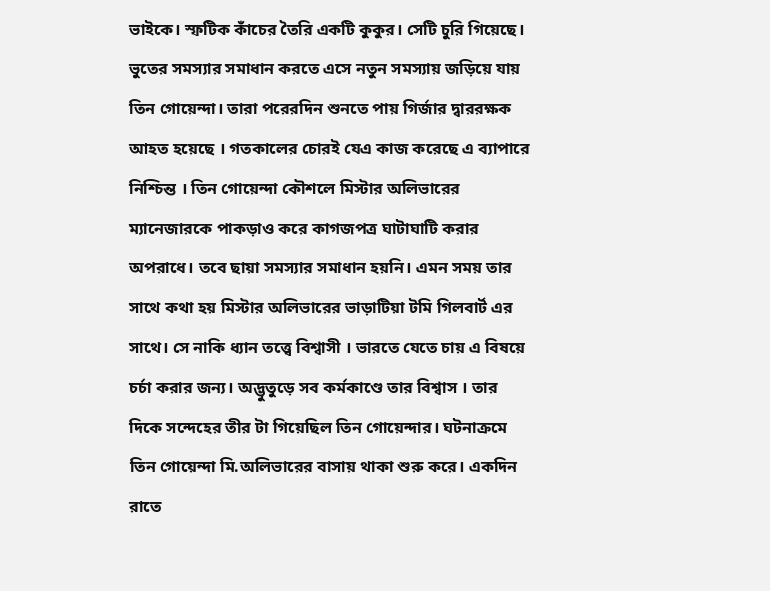ভাইকে। স্ফটিক কাঁচের তৈরি একটি কুকুর। সেটি চুরি গিয়েছে। ভুতের সমস্যার সমাধান করতে এসে নতুন সমস্যায় জড়িয়ে যায় তিন গোয়েন্দা। তারা পরেরদিন শুনতে পায় গির্জার দ্বাররক্ষক আহত হয়েছে । গতকালের চোরই যেএ কাজ করেছে এ ব্যাপারে নিশ্চিন্ত । তিন গোয়েন্দা কৌশলে মিস্টার অলিভারের ম্যানেজারকে পাকড়াও করে কাগজপত্র ঘাটাঘাটি করার অপরাধে। তবে ছায়া সমস্যার সমাধান হয়নি। এমন সময় তার সাথে কথা হয় মিস্টার অলিভারের ভাড়াটিয়া টমি গিলবার্ট এর সাথে। সে নাকি ধ্যান তত্ত্বে বিশ্বাসী । ভারতে যেতে চায় এ বিষয়ে চর্চা করার জন্য। অদ্ভুতুড়ে সব কর্মকাণ্ডে তার বিশ্বাস । তার দিকে সন্দেহের তীর টা গিয়েছিল তিন গোয়েন্দার। ঘটনাক্রমে তিন গোয়েন্দা মি.অলিভারের বাসায় থাকা শুরু করে। একদিন রাতে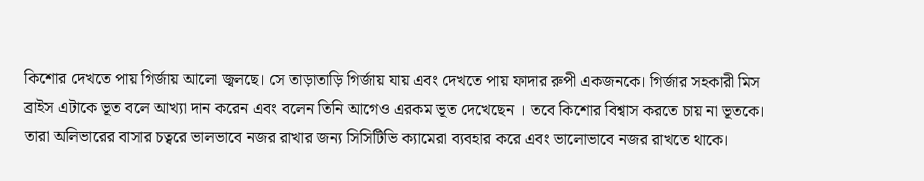কিশোর দেখতে পায় গির্জায় আলো জ্বলছে। সে তাড়াতাড়ি গির্জায় যায় এবং দেখতে পায় ফাদার রুপী একজনকে। গির্জার সহকারী মিস ব্রাইস এটাকে ভূত বলে আখ্যা দান করেন এবং বলেন তিনি আগেও এরকম ভূত দেখেছেন । তবে কিশোর বিশ্বাস করতে চায় না ভূতকে। তারা অলিভারের বাসার চত্বরে ভালভাবে নজর রাখার জন্য সিসিটিভি ক্যামেরা ব্যবহার করে এবং ভালোভাবে নজর রাখতে থাকে।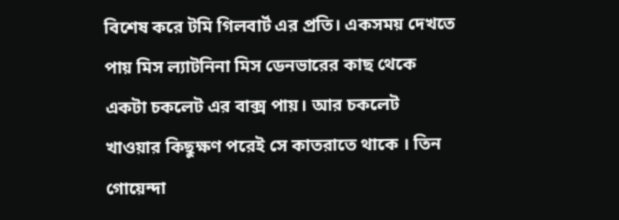বিশেষ করে টমি গিলবার্ট এর প্রতি। একসময় দেখতে পায় মিস ল্যাটনিনা মিস ডেনভারের কাছ থেকে একটা চকলেট এর বাক্স পায়। আর চকলেট খাওয়ার কিছুক্ষণ পরেই সে কাতরাতে থাকে । তিন গোয়েন্দা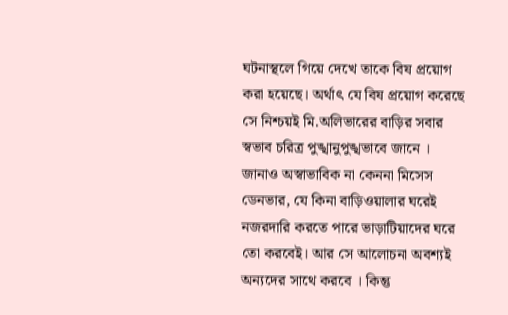ঘটনাস্থলে গিয়ে দেখে তাকে বিষ প্রয়োগ করা হয়েছে। অর্থাৎ যে বিষ প্রয়োগ করেছে সে নিশ্চয়ই মি.অলিভারের বাড়ির সবার স্বভাব চরিত্র পুঙ্খানুপুঙ্খভাবে জানে । জানাও অস্বাভাবিক না কেননা মিসেস ডেনভার, যে কিনা বাড়িওয়ালার ঘরেই নজরদারি করতে পারে ভাড়াটিয়াদের ঘরে তো করবেই। আর সে আলোচনা অবশ্যই অন্যদের সাথে করবে । কিন্তু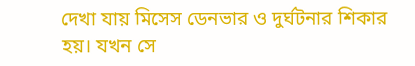দেখা যায় মিসেস ডেনভার ও দুর্ঘটনার শিকার হয়। যখন সে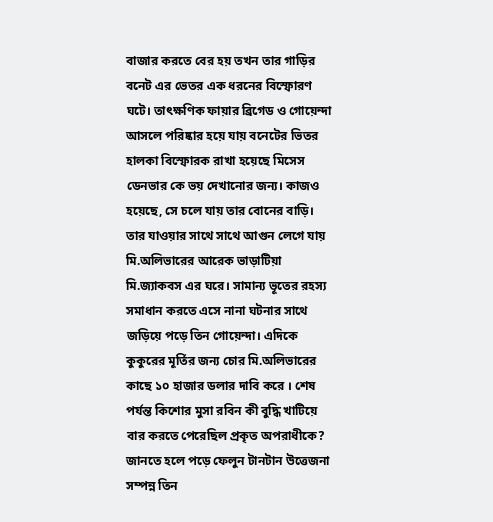বাজার করতে বের হয় তখন তার গাড়ির বনেট এর ভেতর এক ধরনের বিস্ফোরণ ঘটে। তাৎক্ষণিক ফায়ার ব্রিগেড ও গোয়েন্দা আসলে পরিষ্কার হয়ে যায় বনেটের ভিতর হালকা বিস্ফোরক রাখা হয়েছে মিসেস ডেনভার কে ভয় দেখানোর জন্য। কাজও হয়েছে, সে চলে যায় তার বোনের বাড়ি। তার যাওয়ার সাথে সাথে আগুন লেগে যায় মি.অলিভারের আরেক ভাড়াটিয়া মি.জ্যাকবস এর ঘরে। সামান্য ভূতের রহস্য সমাধান করতে এসে নানা ঘটনার সাথে জড়িয়ে পড়ে তিন গোয়েন্দা। এদিকে কুকুরের মূর্তির জন্য চোর মি.অলিভারের কাছে ১০ হাজার ডলার দাবি করে । শেষ পর্যন্ত কিশোর মুসা রবিন কী বুদ্ধি খাটিয়ে বার করতে পেরেছিল প্রকৃত অপরাধীকে?
জানতে হলে পড়ে ফেলুন টানটান উত্তেজনা সম্পন্ন তিন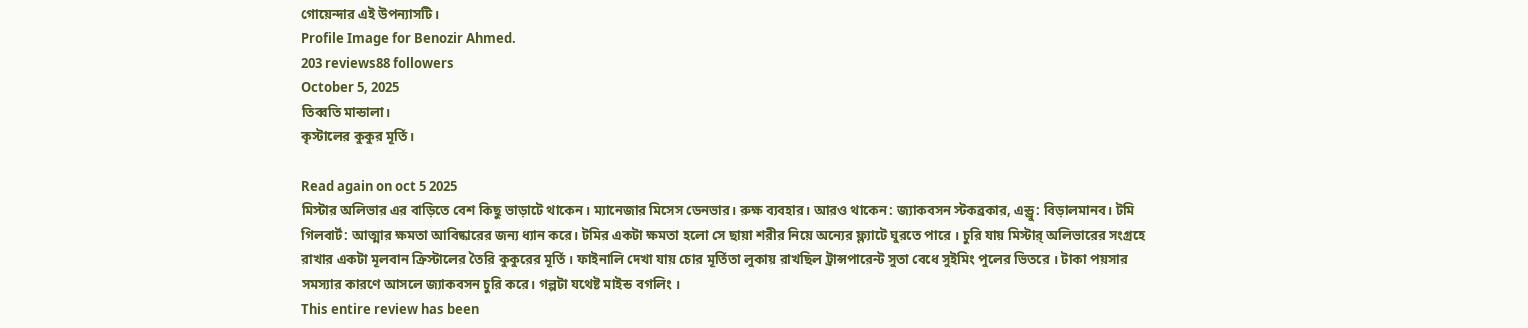গোয়েন্দার এই উপন্যাসটি।
Profile Image for Benozir Ahmed.
203 reviews88 followers
October 5, 2025
তিব্বতি মান্ডালা।
কৃস্টালের কুকুর মূর্তি।

Read again on oct 5 2025
মিস্টার অলিভার এর বাড়িতে বেশ কিছু ভাড়াটে থাকেন। ম্যানেজার মিসেস ডেনভার। রুক্ষ ব্যবহার। আরও থাকেন: জ্যাকবসন স্টকব্রকার, এন্ড্রু: বিড়ালমানব। টমি গিলবার্ট: আত্মার ক্ষমতা আবিষ্কারের জন্য ধ্যান করে। টমির একটা ক্ষমতা হলো সে ছায়া শরীর নিয়ে অন্যের ফ্ল্যাটে ঘুরতে পারে । চুরি যায় মিস্টার্ অলিভারের সংগ্রহে রাখার একটা মূলবান ক্রিস্টালের তৈরি কুকুরের মূর্তি । ফাইনালি দেখা যায় চোর মূর্তিতা লুকায় রাখছিল ট্রান্সপারেন্ট সুতা বেধে সুইমিং পুলের ভিতরে । টাকা পয়সার সমস্যার কারণে আসলে জ্যাকবসন চুরি করে। গল্পটা যথেষ্ট মাইন্ড বগলিং ।
This entire review has been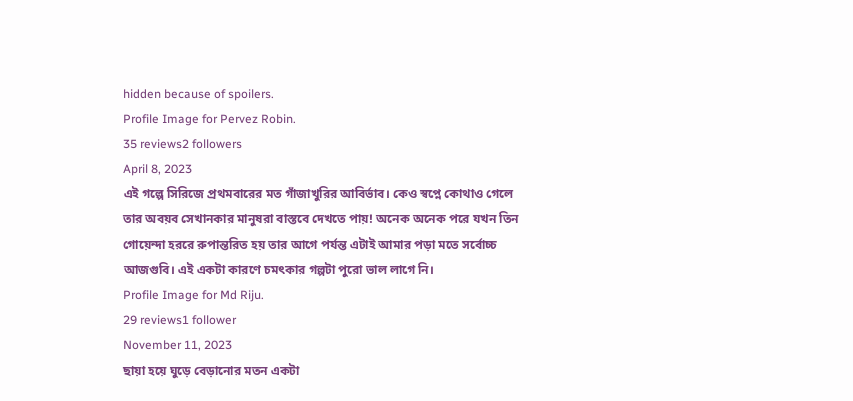hidden because of spoilers.
Profile Image for Pervez Robin.
35 reviews2 followers
April 8, 2023
এই গল্পে সিরিজে প্রথমবারের মত গাঁজাখুরির আবির্ভাব। কেও স্বপ্নে কোথাও গেলে তার অবয়ব সেখানকার মানুষরা বাস্তবে দেখতে পায়! অনেক অনেক পরে যখন তিন গোয়েন্দা হররে রুপান্তরিত হয় তার আগে পর্যন্ত এটাই আমার পড়া মতে সর্বোচ্চ আজগুবি। এই একটা কারণে চমৎকার গল্পটা পুরো ভাল লাগে নি।
Profile Image for Md Riju.
29 reviews1 follower
November 11, 2023
ছায়া হয়ে ঘুড়ে বেড়ানোর মতন একটা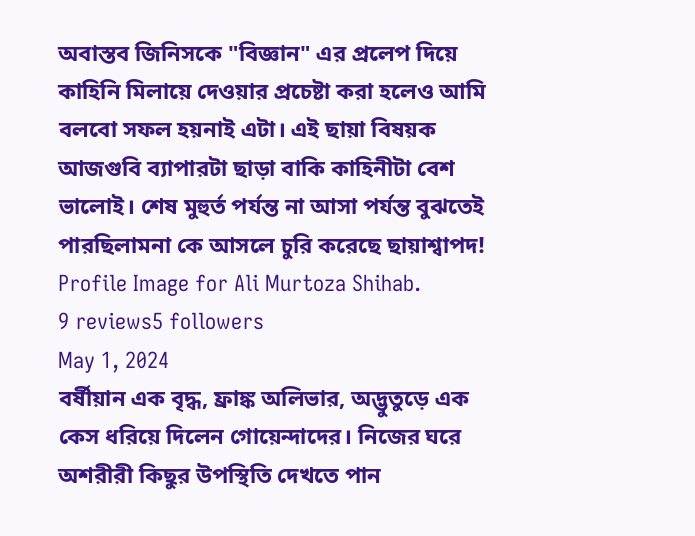অবাস্তব জিনিসকে "বিজ্ঞান" এর প্রলেপ দিয়ে কাহিনি মিলায়ে দেওয়ার প্রচেষ্টা করা হলেও আমি বলবো সফল হয়নাই এটা। এই ছায়া বিষয়ক আজগুবি ব্যাপারটা ছাড়া বাকি কাহিনীটা বেশ ভালোই। শেষ মুহুর্ত পর্যন্ত না আসা পর্যন্ত বুঝতেই পারছিলামনা কে আসলে চুরি করেছে ছায়াশ্বাপদ!
Profile Image for Ali Murtoza Shihab.
9 reviews5 followers
May 1, 2024
বর্ষীয়ান এক বৃদ্ধ, ফ্রাঙ্ক অলিভার, অদ্ভুতুড়ে এক কেস ধরিয়ে দিলেন গোয়েন্দাদের। নিজের ঘরে অশরীরী কিছুর উপস্থিতি দেখতে পান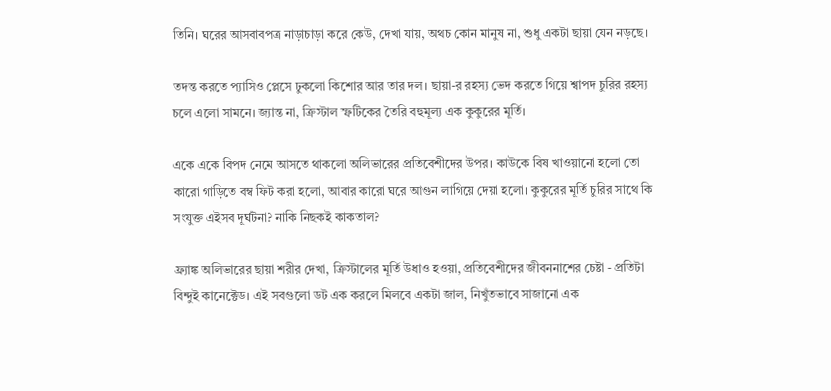তিনি। ঘরের আসবাবপত্র নাড়াচাড়া করে কেউ, দেখা যায়, অথচ কোন মানুষ না, শুধু একটা ছায়া যেন নড়ছে।

তদন্ত করতে প্যাসিও প্লেসে ঢুকলো কিশোর আর তার দল। ছায়া-র রহস্য ভেদ করতে গিয়ে শ্বাপদ চুরির রহস্য চলে এলো সামনে। জ্যান্ত না, ক্রিস্টাল স্ফটিকের তৈরি বহুমূল্য এক কুকুরের মূর্তি।

একে একে বিপদ নেমে আসতে থাকলো অলিভারের প্রতিবেশীদের উপর। কাউকে বিষ খাওয়ানো হলো তো কারো গাড়িতে বম্ব ফিট করা হলো, আবার কারো ঘরে আগুন লাগিয়ে দেয়া হলো। কুকুরের মূর্তি চুরির সাথে কি সংযুক্ত এইসব দূর্ঘটনা? নাকি নিছকই কাকতাল?

ফ্র্যাঙ্ক অলিভারের ছায়া শরীর দেখা, ক্রিস্টালের মূর্তি উধাও হওয়া, প্রতিবেশীদের জীবননাশের চেষ্টা - প্রতিটা বিন্দুই কানেক্টেড। এই সবগুলো ডট এক করলে মিলবে একটা জাল, নিখুঁতভাবে সাজানো এক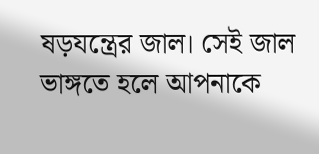ষড়যন্ত্রের জাল। সেই জাল ভাঙ্গতে হলে আপনাকে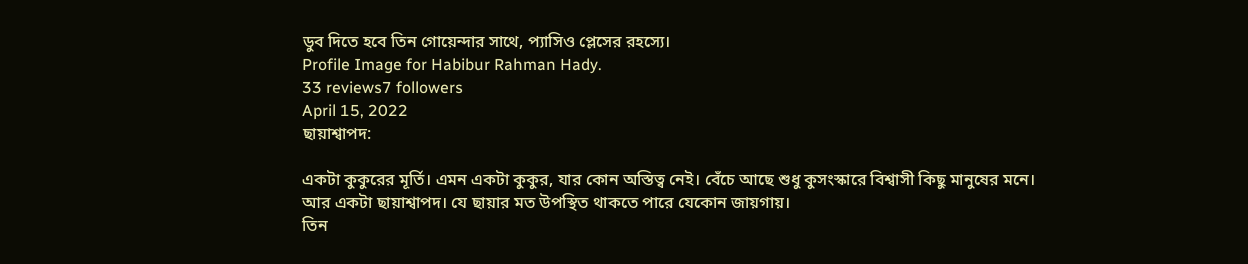ডুব দিতে হবে তিন গোয়েন্দার সাথে, প্যাসিও প্লেসের রহস্যে।
Profile Image for Habibur Rahman Hady.
33 reviews7 followers
April 15, 2022
ছায়াশ্বাপদ:

একটা কুকুরের মূর্তি। এমন একটা কুকুর, যার কোন অস্তিত্ব নেই। বেঁচে আছে শুধু কুসংস্কারে বিশ্বাসী কিছু মানুষের মনে।
আর একটা ছায়াশ্বাপদ। যে ছায়ার মত উপস্থিত থাকতে পারে যেকোন জায়গায়।
তিন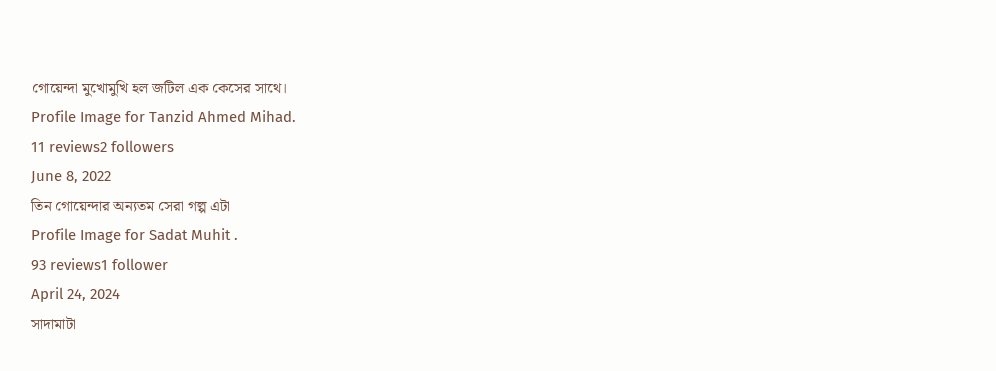গোয়েন্দা মুখোমুখি হল জটিল এক কেসের সাথে।
Profile Image for Tanzid Ahmed Mihad.
11 reviews2 followers
June 8, 2022
তিন গোয়েন্দার অন্যতম সেরা গল্প এটা
Profile Image for Sadat Muhit .
93 reviews1 follower
April 24, 2024
সাদামাটা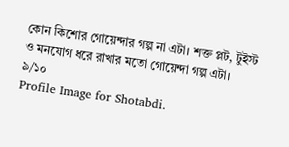কোন কিশোর গোয়েন্দার গল্প না এটা। শক্ত প্লট, টুইস্ট ও মনযোগ ধরে রাখার মতো গোয়েন্দা গল্প এটা।
৯/১০
Profile Image for Shotabdi.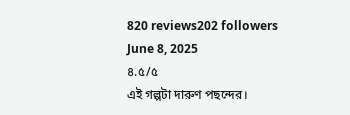820 reviews202 followers
June 8, 2025
৪.৫/৫
এই গল্পটা দারুণ পছন্দের।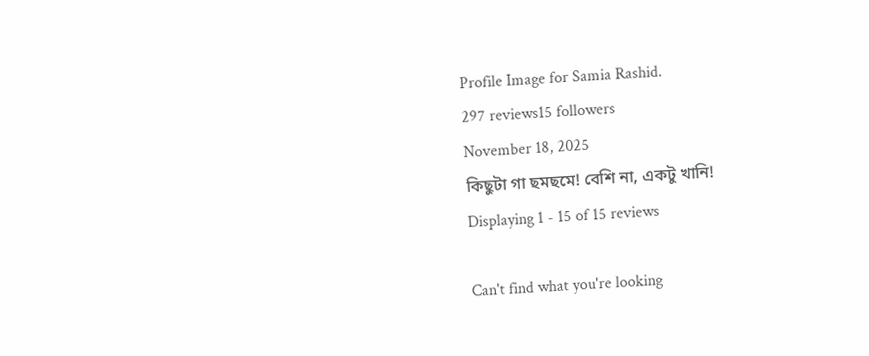Profile Image for Samia Rashid.
297 reviews15 followers
November 18, 2025
কিছুটা গা ছমছমে! বেশি না, একটু খানি!
Displaying 1 - 15 of 15 reviews

Can't find what you're looking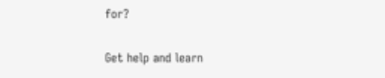for?

Get help and learn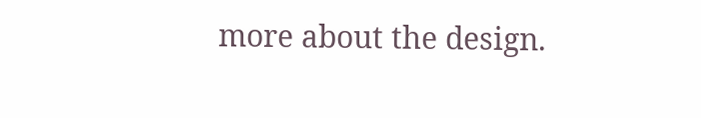more about the design.